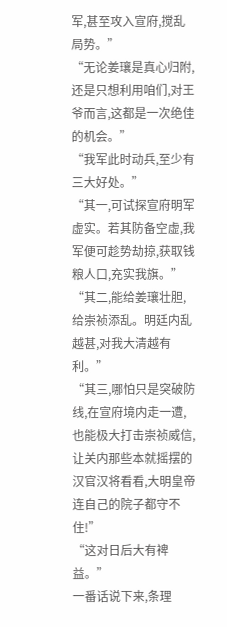军,甚至攻入宣府,搅乱局势。”
“无论姜瓖是真心归附,还是只想利用咱们,对王爷而言,这都是一次绝佳的机会。”
“我军此时动兵,至少有三大好处。”
“其一,可试探宣府明军虚实。若其防备空虚,我军便可趁势劫掠,获取钱粮人口,充实我旗。”
“其二,能给姜瓖壮胆,给崇祯添乱。明廷内乱越甚,对我大清越有利。”
“其三,哪怕只是突破防线,在宣府境内走一遭,也能极大打击崇祯威信,让关内那些本就摇摆的汉官汉将看看,大明皇帝连自己的院子都守不住!”
“这对日后大有裨益。”
一番话说下来,条理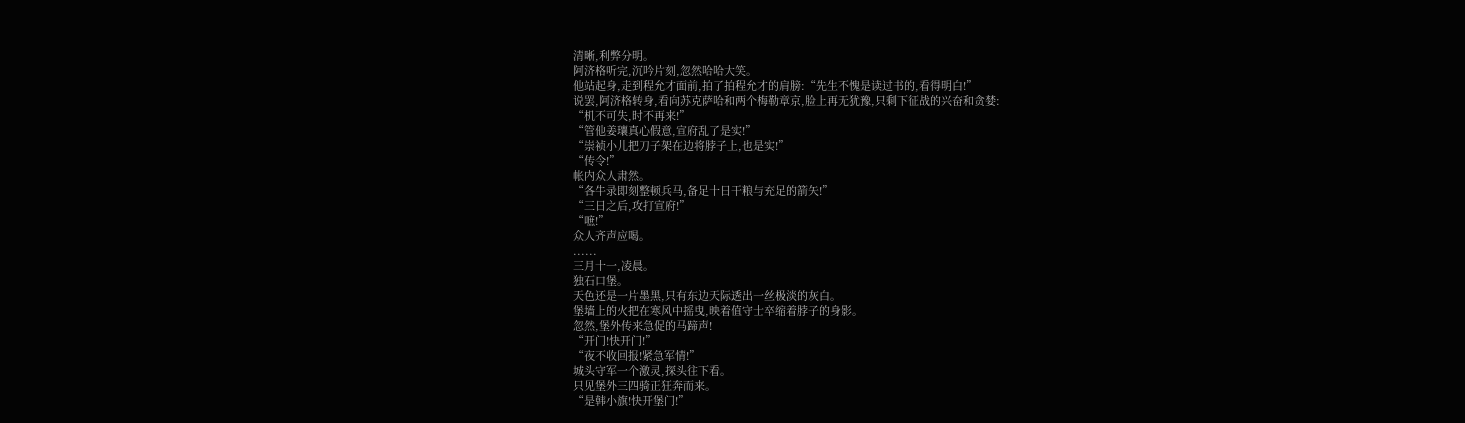清晰,利弊分明。
阿济格听完,沉吟片刻,忽然哈哈大笑。
他站起身,走到程允才面前,拍了拍程允才的肩膀:“先生不愧是读过书的,看得明白!”
说罢,阿济格转身,看向苏克萨哈和两个梅勒章京,脸上再无犹豫,只剩下征战的兴奋和贪婪:
“机不可失,时不再来!”
“管他姜瓖真心假意,宣府乱了是实!”
“崇祯小儿把刀子架在边将脖子上,也是实!”
“传令!”
帐内众人肃然。
“各牛录即刻整顿兵马,备足十日干粮与充足的箭矢!”
“三日之后,攻打宣府!”
“嗻!”
众人齐声应喝。
......
三月十一,凌晨。
独石口堡。
天色还是一片墨黑,只有东边天际透出一丝极淡的灰白。
堡墙上的火把在寒风中摇曳,映着值守士卒缩着脖子的身影。
忽然,堡外传来急促的马蹄声!
“开门!快开门!”
“夜不收回报!紧急军情!”
城头守军一个激灵,探头往下看。
只见堡外三四骑正狂奔而来。
“是韩小旗!快开堡门!”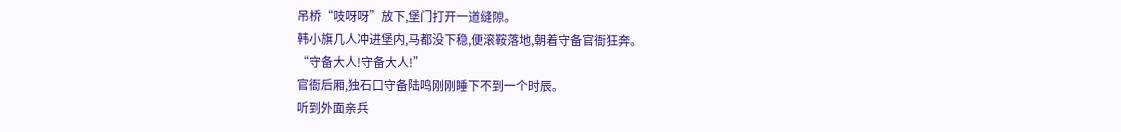吊桥“吱呀呀”放下,堡门打开一道缝隙。
韩小旗几人冲进堡内,马都没下稳,便滚鞍落地,朝着守备官衙狂奔。
“守备大人!守备大人!”
官衙后厢,独石口守备陆鸣刚刚睡下不到一个时辰。
听到外面亲兵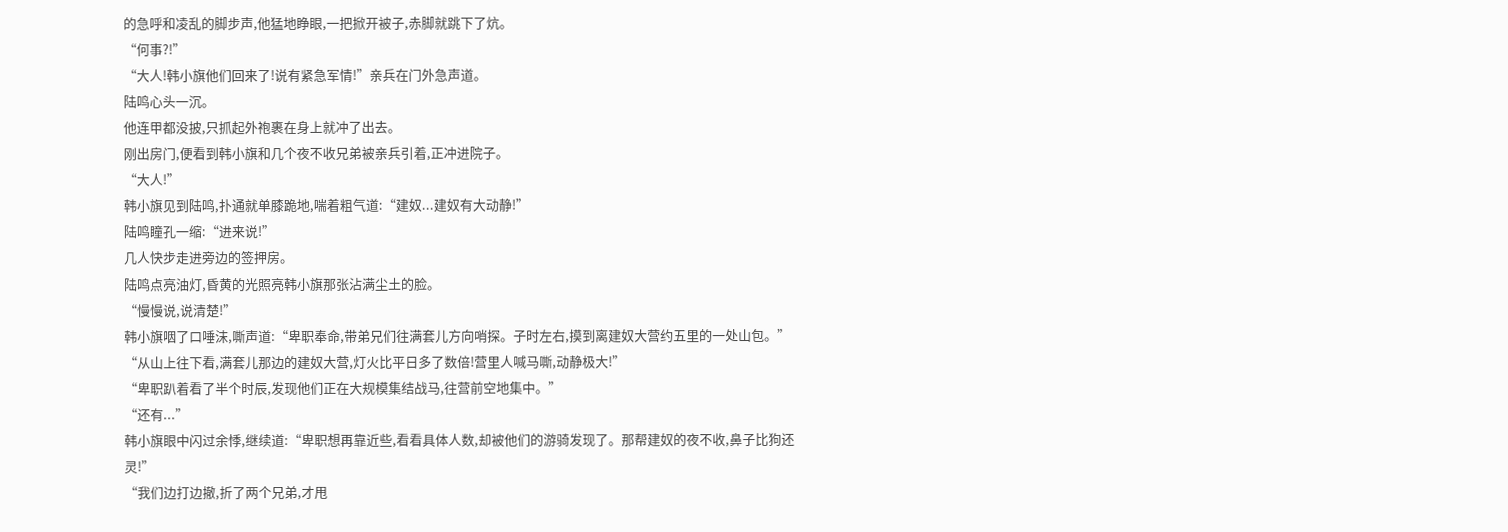的急呼和凌乱的脚步声,他猛地睁眼,一把掀开被子,赤脚就跳下了炕。
“何事?!”
“大人!韩小旗他们回来了!说有紧急军情!”亲兵在门外急声道。
陆鸣心头一沉。
他连甲都没披,只抓起外袍裹在身上就冲了出去。
刚出房门,便看到韩小旗和几个夜不收兄弟被亲兵引着,正冲进院子。
“大人!”
韩小旗见到陆鸣,扑通就单膝跪地,喘着粗气道:“建奴...建奴有大动静!”
陆鸣瞳孔一缩:“进来说!”
几人快步走进旁边的签押房。
陆鸣点亮油灯,昏黄的光照亮韩小旗那张沾满尘土的脸。
“慢慢说,说清楚!”
韩小旗咽了口唾沫,嘶声道:“卑职奉命,带弟兄们往满套儿方向哨探。子时左右,摸到离建奴大营约五里的一处山包。”
“从山上往下看,满套儿那边的建奴大营,灯火比平日多了数倍!营里人喊马嘶,动静极大!”
“卑职趴着看了半个时辰,发现他们正在大规模集结战马,往营前空地集中。”
“还有...”
韩小旗眼中闪过余悸,继续道:“卑职想再靠近些,看看具体人数,却被他们的游骑发现了。那帮建奴的夜不收,鼻子比狗还灵!”
“我们边打边撤,折了两个兄弟,才甩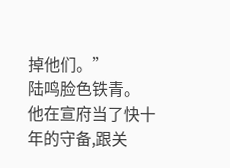掉他们。”
陆鸣脸色铁青。
他在宣府当了快十年的守备,跟关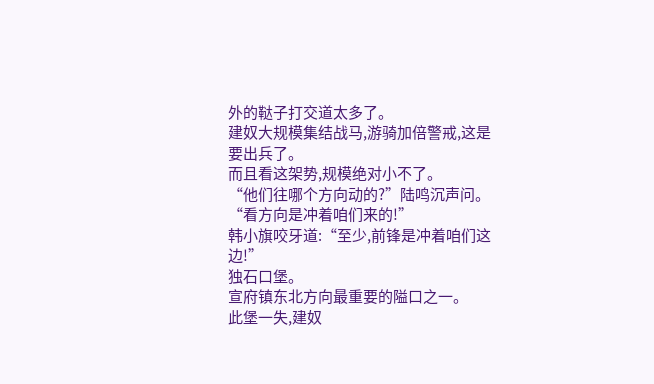外的鞑子打交道太多了。
建奴大规模集结战马,游骑加倍警戒,这是要出兵了。
而且看这架势,规模绝对小不了。
“他们往哪个方向动的?”陆鸣沉声问。
“看方向是冲着咱们来的!”
韩小旗咬牙道:“至少,前锋是冲着咱们这边!”
独石口堡。
宣府镇东北方向最重要的隘口之一。
此堡一失,建奴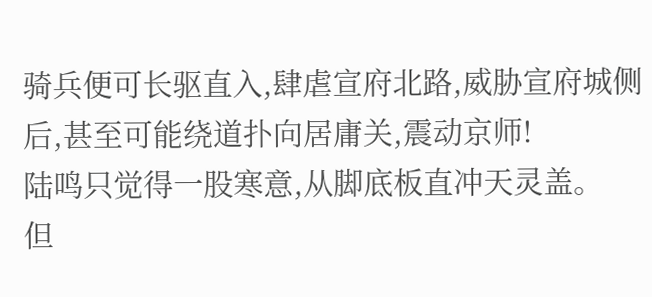骑兵便可长驱直入,肆虐宣府北路,威胁宣府城侧后,甚至可能绕道扑向居庸关,震动京师!
陆鸣只觉得一股寒意,从脚底板直冲天灵盖。
但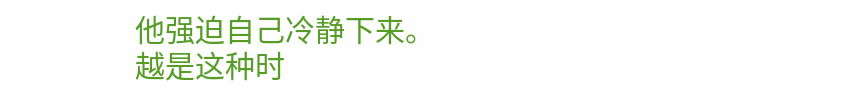他强迫自己冷静下来。
越是这种时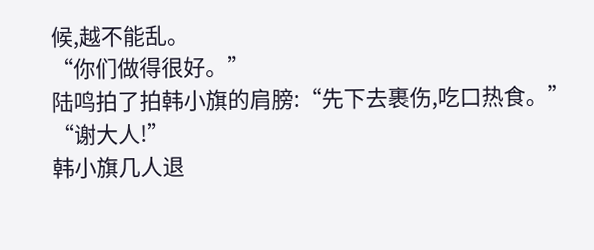候,越不能乱。
“你们做得很好。”
陆鸣拍了拍韩小旗的肩膀:“先下去裹伤,吃口热食。”
“谢大人!”
韩小旗几人退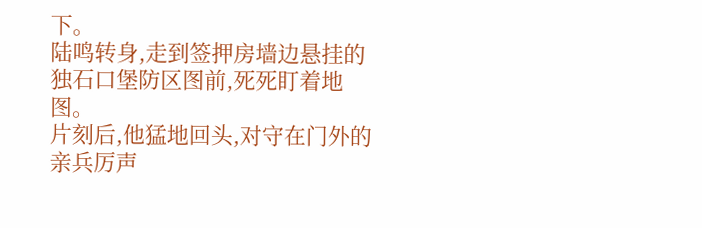下。
陆鸣转身,走到签押房墙边悬挂的独石口堡防区图前,死死盯着地图。
片刻后,他猛地回头,对守在门外的亲兵厉声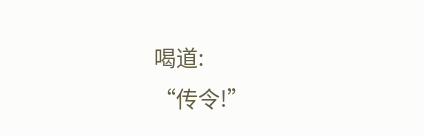喝道:
“传令!”